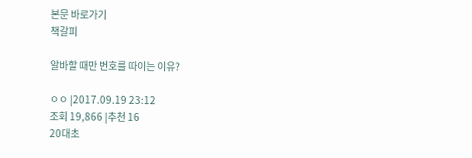본문 바로가기
책갈피

알바할 때만 번호를 따이는 이유?

ㅇㅇ |2017.09.19 23:12
조회 19,866 |추천 16
20대초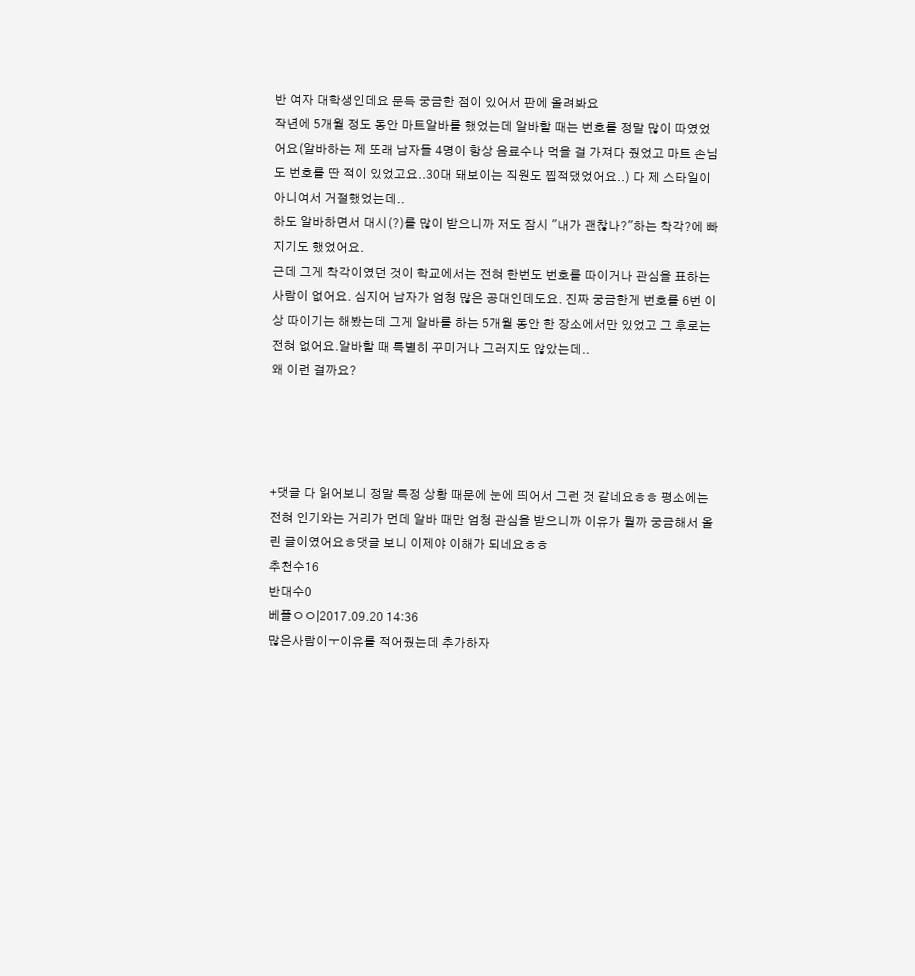반 여자 대학생인데요 문득 궁금한 점이 있어서 판에 올려봐요
작년에 5개월 정도 동안 마트알바를 했었는데 알바할 때는 번호를 정말 많이 따였었어요(알바하는 제 또래 남자들 4명이 항상 음료수나 먹을 걸 가져다 줬었고 마트 손님도 번호를 딴 적이 있었고요..30대 돼보이는 직원도 찝적댔었어요..) 다 제 스타일이 아니여서 거절했었는데..
하도 알바하면서 대시(?)를 많이 받으니까 저도 잠시 "내가 괜찮나?"하는 착각?에 빠지기도 했었어요.
근데 그게 착각이였던 것이 학교에서는 전혀 한번도 번호를 따이거나 관심을 표하는 사람이 없어요. 심지어 남자가 엄청 많은 공대인데도요. 진짜 궁금한게 번호를 6번 이상 따이기는 해봤는데 그게 알바를 하는 5개월 동안 한 장소에서만 있었고 그 후로는 전혀 없어요.알바할 때 특별히 꾸미거나 그러지도 않았는데..
왜 이런 걸까요?




+댓글 다 읽어보니 정말 특정 상황 때문에 눈에 띄어서 그런 것 같네요ㅎㅎ 평소에는 전혀 인기와는 거리가 먼데 알바 때만 엄청 관심을 받으니까 이유가 뭘까 궁금해서 올린 글이였어요ㅎ댓글 보니 이제야 이해가 되네요ㅎㅎ
추천수16
반대수0
베플ㅇㅇ|2017.09.20 14:36
많은사람이ㅜ이유를 적어줬는데 추가하자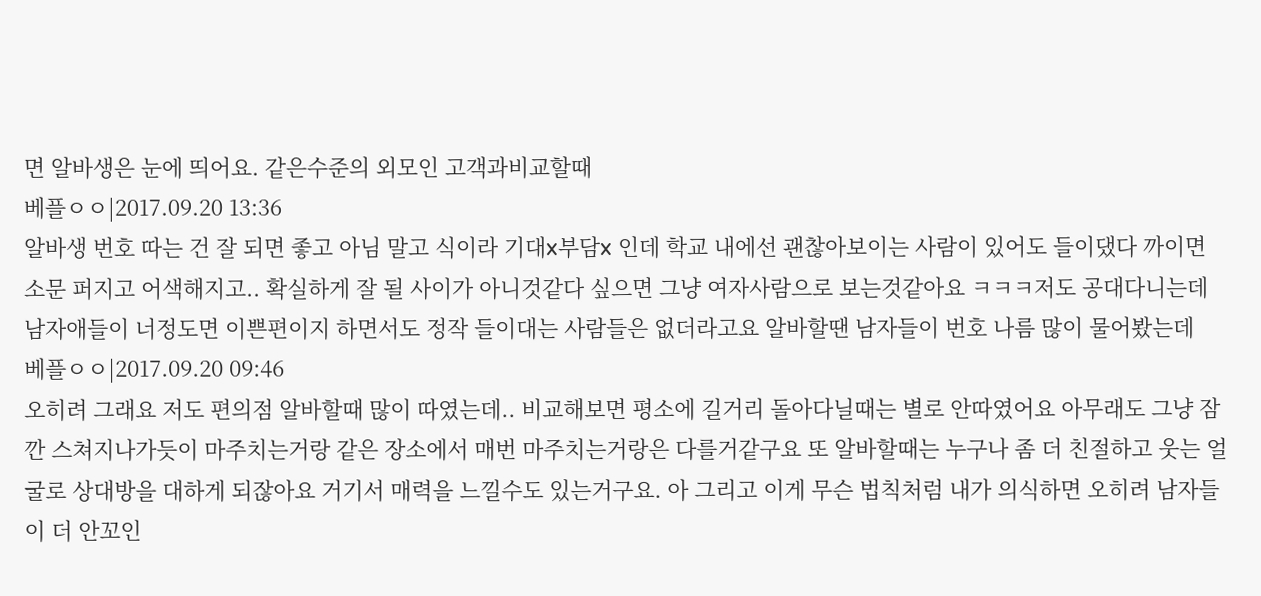면 알바생은 눈에 띄어요. 같은수준의 외모인 고객과비교할때
베플ㅇㅇ|2017.09.20 13:36
알바생 번호 따는 건 잘 되면 좋고 아님 말고 식이라 기대x부담x 인데 학교 내에선 괜찮아보이는 사람이 있어도 들이댔다 까이면 소문 퍼지고 어색해지고.. 확실하게 잘 될 사이가 아니것같다 싶으면 그냥 여자사람으로 보는것같아요 ㅋㅋㅋ저도 공대다니는데 남자애들이 너정도면 이쁜편이지 하면서도 정작 들이대는 사람들은 없더라고요 알바할땐 남자들이 번호 나름 많이 물어봤는데
베플ㅇㅇ|2017.09.20 09:46
오히려 그래요 저도 편의점 알바할때 많이 따였는데.. 비교해보면 평소에 길거리 돌아다닐때는 별로 안따였어요 아무래도 그냥 잠깐 스쳐지나가듯이 마주치는거랑 같은 장소에서 매번 마주치는거랑은 다를거같구요 또 알바할때는 누구나 좀 더 친절하고 웃는 얼굴로 상대방을 대하게 되잖아요 거기서 매력을 느낄수도 있는거구요. 아 그리고 이게 무슨 법칙처럼 내가 의식하면 오히려 남자들이 더 안꼬인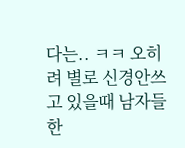다는.. ㅋㅋ 오히려 별로 신경안쓰고 있을때 남자들 한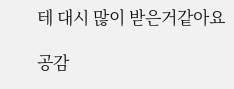테 대시 많이 받은거같아요

공감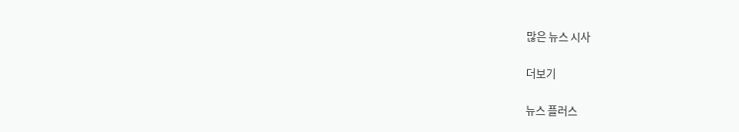많은 뉴스 시사

더보기

뉴스 플러스